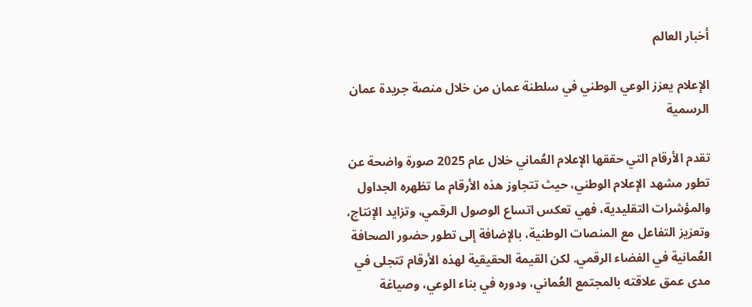أخبار العالم

الإعلام يعزز الوعي الوطني في سلطنة عمان من خلال منصة جريدة عمان الرسمية

تقدم الأرقام التي حققها الإعلام العُماني خلال عام 2025 صورة واضحة عن تطور مشهد الإعلام الوطني، حيث تتجاوز هذه الأرقام ما تظهره الجداول والمؤشرات التقليدية، فهي تعكس اتساع الوصول الرقمي، وتزايد الإنتاج، وتعزيز التفاعل مع المنصات الوطنية، بالإضافة إلى تطور حضور الصحافة العُمانية في الفضاء الرقمي. لكن القيمة الحقيقية لهذه الأرقام تتجلى في مدى عمق علاقته بالمجتمع العُماني، ودوره في بناء الوعي، وصياغة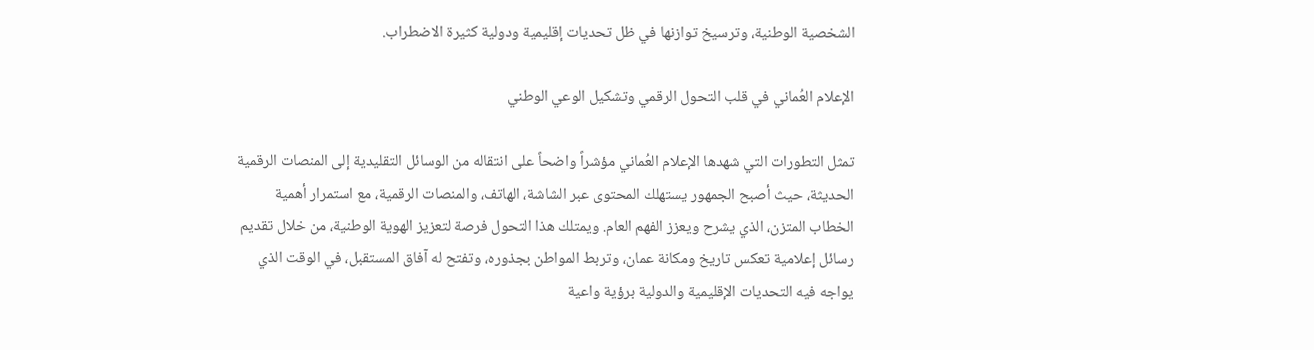الشخصية الوطنية، وترسيخ توازنها في ظل تحديات إقليمية ودولية كثيرة الاضطراب.

الإعلام العُماني في قلب التحول الرقمي وتشكيل الوعي الوطني

تمثل التطورات التي شهدها الإعلام العُماني مؤشراً واضحاً على انتقاله من الوسائل التقليدية إلى المنصات الرقمية الحديثة، حيث أصبح الجمهور يستهلك المحتوى عبر الشاشة، الهاتف، والمنصات الرقمية، مع استمرار أهمية الخطاب المتزن، الذي يشرح ويعزز الفهم العام. ويمتلك هذا التحول فرصة لتعزيز الهوية الوطنية، من خلال تقديم رسائل إعلامية تعكس تاريخ ومكانة عمان، وتربط المواطن بجذوره، وتفتح له آفاق المستقبل، في الوقت الذي يواجه فيه التحديات الإقليمية والدولية برؤية واعية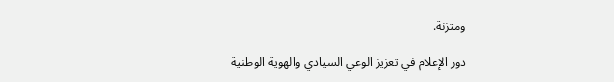ومتزنة.

دور الإعلام في تعزيز الوعي السيادي والهوية الوطنية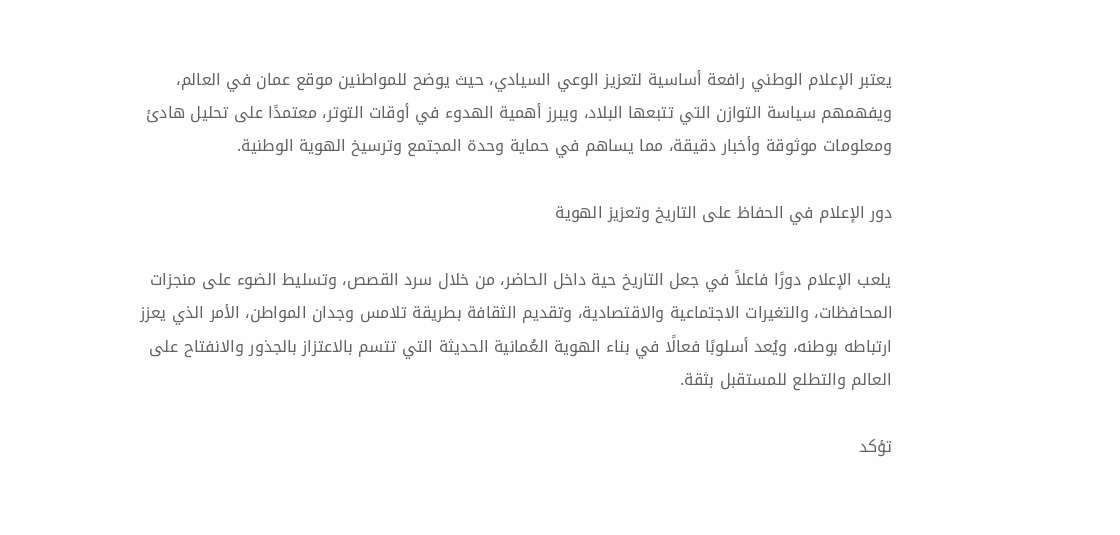يعتبر الإعلام الوطني رافعة أساسية لتعزيز الوعي السيادي، حيث يوضح للمواطنين موقع عمان في العالم، ويفهمهم سياسة التوازن التي تتبعها البلاد، ويبرز أهمية الهدوء في أوقات التوتر، معتمدًا على تحليل هادئ ومعلومات موثوقة وأخبار دقيقة، مما يساهم في حماية وحدة المجتمع وترسيخ الهوية الوطنية.

دور الإعلام في الحفاظ على التاريخ وتعزيز الهوية

يلعب الإعلام دورًا فاعلاً في جعل التاريخ حية داخل الحاضر، من خلال سرد القصص، وتسليط الضوء على منجزات المحافظات، والتغيرات الاجتماعية والاقتصادية، وتقديم الثقافة بطريقة تلامس وجدان المواطن، الأمر الذي يعزز ارتباطه بوطنه، ويُعد أسلوبًا فعالًا في بناء الهوية العُمانية الحديثة التي تتسم بالاعتزاز بالجذور والانفتاح على العالم والتطلع للمستقبل بثقة.

تؤكد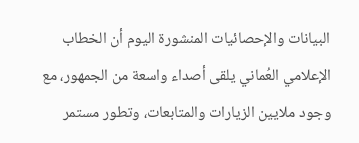البيانات والإحصائيات المنشورة اليوم أن الخطاب الإعلامي العُماني يلقى أصداء واسعة من الجمهور، مع وجود ملايين الزيارات والمتابعات، وتطور مستمر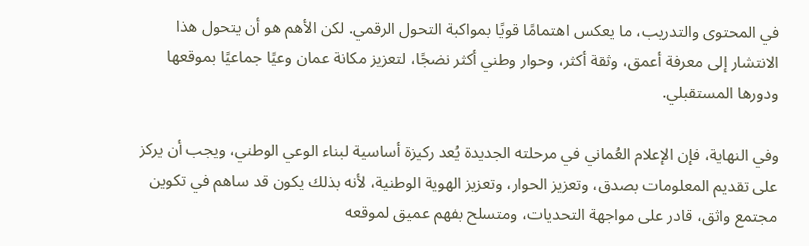في المحتوى والتدريب، ما يعكس اهتمامًا قويًا بمواكبة التحول الرقمي. لكن الأهم هو أن يتحول هذا الانتشار إلى معرفة أعمق، وثقة أكثر، وحوار وطني أكثر نضجًا، لتعزيز مكانة عمان وعيًا جماعيًا بموقعها ودورها المستقبلي.

وفي النهاية، فإن الإعلام العُماني في مرحلته الجديدة يُعد ركيزة أساسية لبناء الوعي الوطني، ويجب أن يركز على تقديم المعلومات بصدق، وتعزيز الحوار، وتعزيز الهوية الوطنية، لأنه بذلك يكون قد ساهم في تكوين مجتمع واثق، قادر على مواجهة التحديات، ومتسلح بفهم عميق لموقعه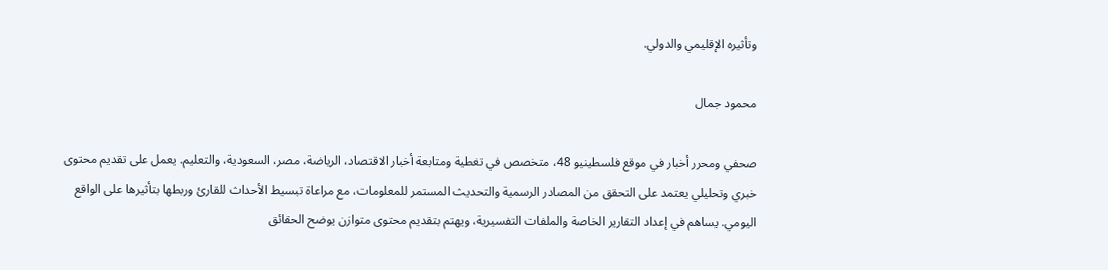وتأثيره الإقليمي والدولي.

محمود جمال

صحفي ومحرر أخبار في موقع فلسطينيو 48، متخصص في تغطية ومتابعة أخبار الاقتصاد، الرياضة، مصر، السعودية، والتعليم. يعمل على تقديم محتوى خبري وتحليلي يعتمد على التحقق من المصادر الرسمية والتحديث المستمر للمعلومات، مع مراعاة تبسيط الأحداث للقارئ وربطها بتأثيرها على الواقع اليومي. يساهم في إعداد التقارير الخاصة والملفات التفسيرية، ويهتم بتقديم محتوى متوازن يوضح الحقائق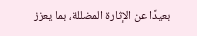بعيدًا عن الإثارة المضللة، بما يعزز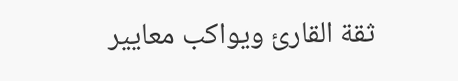ثقة القارئ ويواكب معايير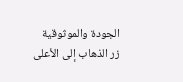الجودة والموثوقية
زر الذهاب إلى الأعلى